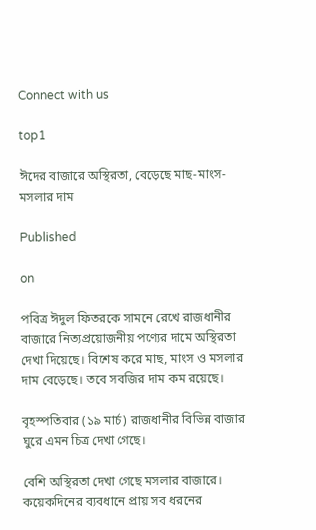Connect with us

top1

ঈদের বাজারে অস্থিরতা, বে‌ড়ে‌ছে মাছ-মাংস-মসলার দাম

Published

on

পবিত্র ঈদুল ফিতরকে সামনে রেখে রাজধানীর বাজারে নিত্যপ্রয়োজনীয় পণ্যের দামে অস্থিরতা দেখা দিয়েছে। বিশেষ করে মাছ, মাংস ও মসলার দাম বেড়েছে। তবে সবজির দাম কম র‌য়ে‌ছে।

বৃহস্পতিবার (১৯ মার্চ) রাজধানীর বিভিন্ন বাজার ঘুরে এমন চিত্র দেখা গেছে।

বেশি অস্থিরতা দেখা গেছে মসলার বাজারে। কয়েকদিনের ব্যবধানে প্রায় সব ধরনের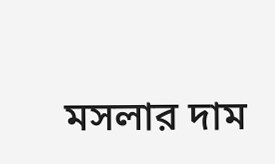মসলার দাম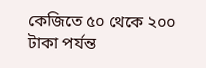কেজিতে ৫০ থেকে ২০০ টাকা পর্যন্ত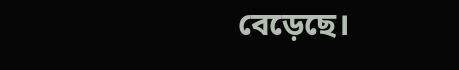বেড়েছে।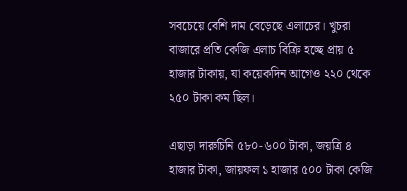সবচেয়ে বেশি দাম বেড়েছে এলাচের। খুচরা বাজারে প্রতি কেজি এলাচ বিক্রি হচ্ছে প্রায় ৫ হাজার টাকায়, যা কয়েকদিন আগেও ২২০ থেকে ২৫০ টাকা কম ছিল।

এছাড়া দারুচিনি ৫৮০-৬০০ টাকা, জয়ত্রি ৪ হাজার টাকা, জায়ফল ১ হাজার ৫০০ টাকা কেজি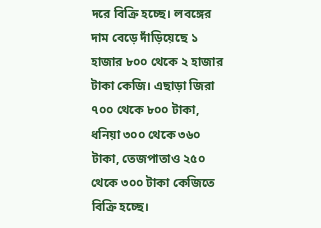দরে বিক্রি হচ্ছে। লবঙ্গের দাম বেড়ে দাঁড়িয়েছে ১ হাজার ৮০০ থেকে ২ হাজার টাকা কেজি। এছাড়া জিরা ৭০০ থেকে ৮০০ টাকা, ধনিয়া ৩০০ থেকে ৩৬০ টাকা, তেজপাতাও ২৫০ থেকে ৩০০ টাকা কেজিতে বিক্রি হচ্ছে।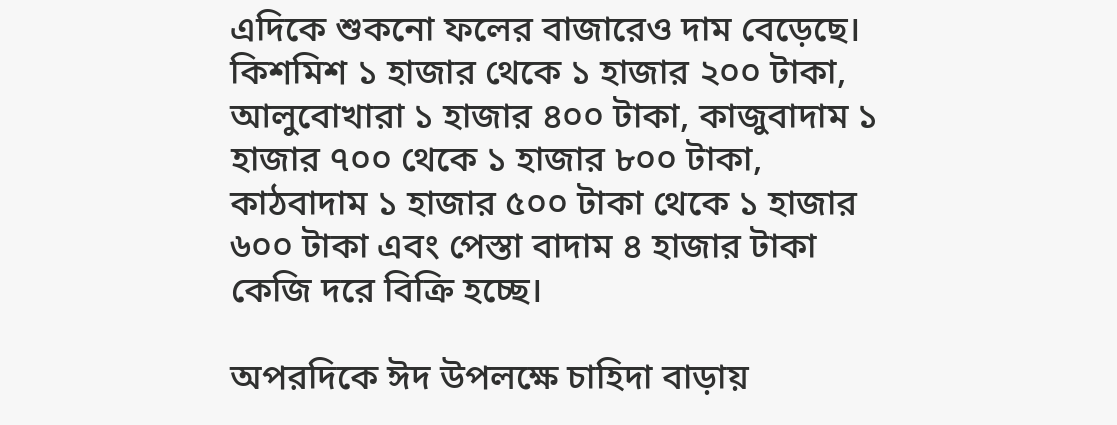এদি‌কে শুকনো ফলের বাজারেও দাম বেড়েছে। কিশমিশ ১ হাজার থেকে ১ হাজার ২০০ টাকা, আলুবোখারা ১ হাজার ৪০০ টাকা, কাজুবাদাম ১ হাজার ৭০০ থেকে ১ হাজার ৮০০ টাকা, কাঠবাদাম ১ হাজার ৫০০ টাকা থেকে ১ হাজার ৬০০ টাকা এবং পেস্তা বাদাম ৪ হাজার টাকা কেজি দরে বিক্রি হচ্ছে।

অপর‌দি‌কে ঈদ উপলক্ষে চাহিদা বাড়ায়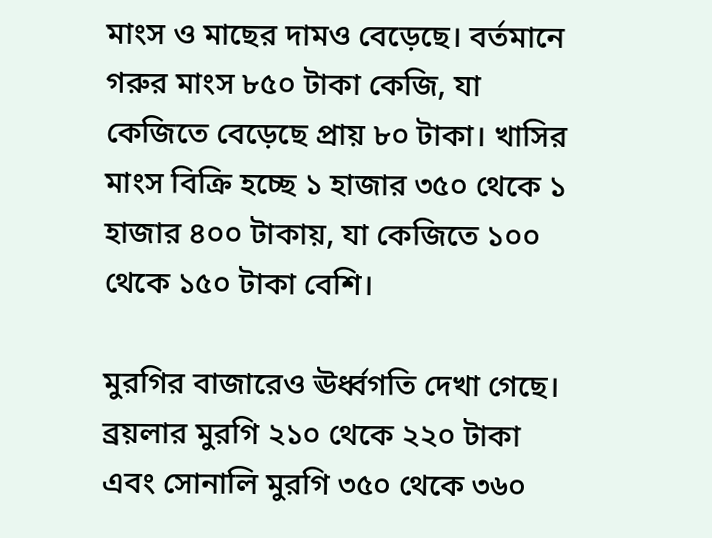মাংস ও মাছের দামও বেড়েছে। বর্তমানে গরুর মাংস ৮৫০ টাকা কেজি, যা কেজিতে বেড়েছে প্রায় ৮০ টাকা। খাসির মাংস বিক্রি হচ্ছে ১ হাজার ৩৫০ থেকে ১ হাজার ৪০০ টাকায়, যা কেজিতে ১০০ থেকে ১৫০ টাকা বেশি।

মুরগির বাজারেও ঊর্ধ্বগতি দেখা গেছে। ব্রয়লার মুরগি ২১০ থেকে ২২০ টাকা এবং সোনালি মুরগি ৩৫০ থেকে ৩৬০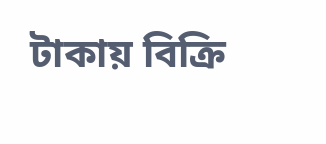টাকায় বিক্রি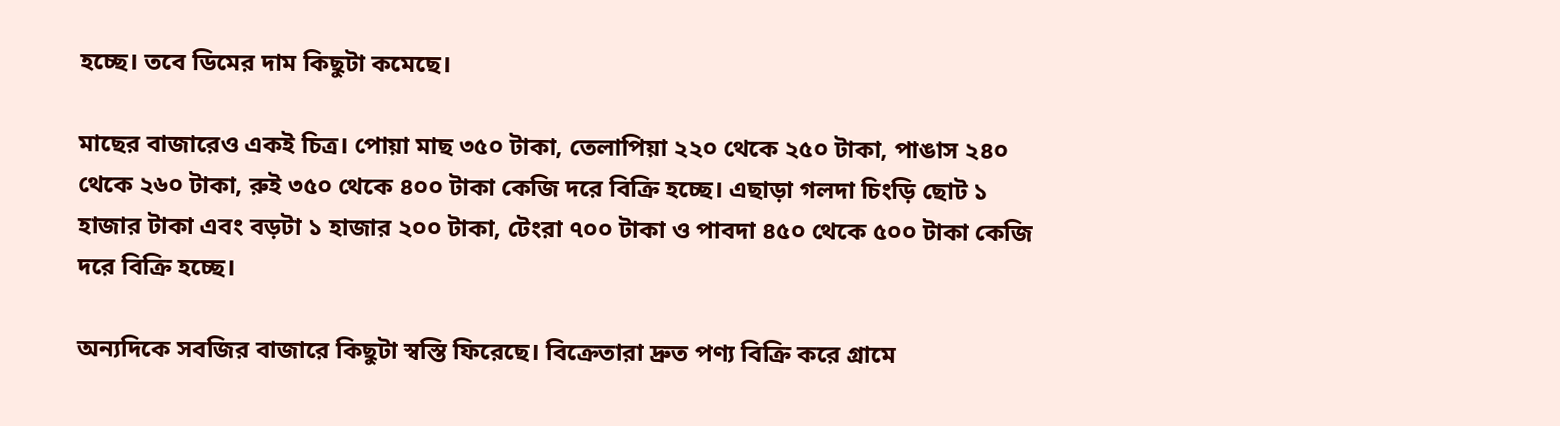হচ্ছে। তবে ডিমের দাম কিছুটা কমেছে।

মাছের বাজারেও একই চিত্র। পোয়া মাছ ৩৫০ টাকা, তেলাপিয়া ২২০ থেকে ২৫০ টাকা, পাঙাস ২৪০ থেকে ২৬০ টাকা, রুই ৩৫০ থেকে ৪০০ টাকা কেজি দরে বিক্রি হচ্ছে। এছাড়া গলদা চিংড়ি ছোট ১ হাজার টাকা এবং বড়টা ১ হাজার ২০০ টাকা, টেংরা ৭০০ টাকা ও পাবদা ৪৫০ থেকে ৫০০ টাকা কেজি দরে বিক্রি হচ্ছে।

অন্যদিকে সবজির বাজারে কিছুটা স্বস্তি ফিরেছে। বিক্রেতারা দ্রুত পণ্য বিক্রি করে গ্রামে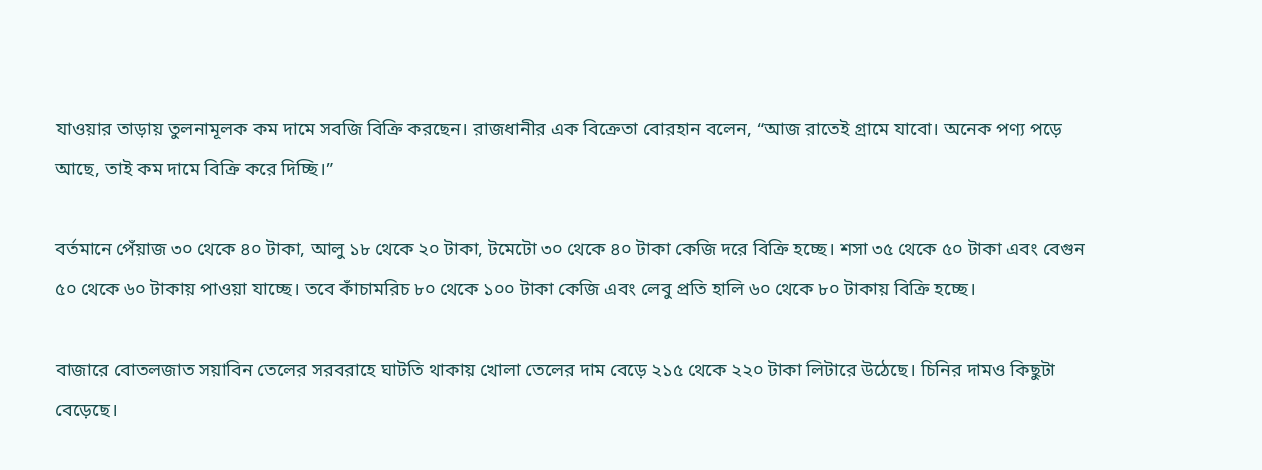যাওয়ার তাড়ায় তুলনামূলক কম দামে সবজি বিক্রি করছেন। রাজধানীর এক বিক্রেতা বোরহান বলেন, “আজ রাতেই গ্রামে যাবো। অনেক পণ্য পড়ে আছে, তাই কম দামে বিক্রি করে দিচ্ছি।”

বর্তমানে পেঁয়াজ ৩০ থেকে ৪০ টাকা, আলু ১৮ থেকে ২০ টাকা, টমেটো ৩০ থেকে ৪০ টাকা কেজি দরে বিক্রি হচ্ছে। শসা ৩৫ থেকে ৫০ টাকা এবং বেগুন ৫০ থেকে ৬০ টাকায় পাওয়া যাচ্ছে। তবে কাঁচামরিচ ৮০ থেকে ১০০ টাকা কেজি এবং লেবু প্রতি হালি ৬০ থেকে ৮০ টাকায় বিক্রি হচ্ছে।

বাজারে বোতলজাত সয়াবিন তেলের সরবরাহে ঘাটতি থাকায় খোলা তেলের দাম বেড়ে ২১৫ থেকে ২২০ টাকা লিটারে উঠেছে। চিনির দামও কিছুটা বেড়েছে।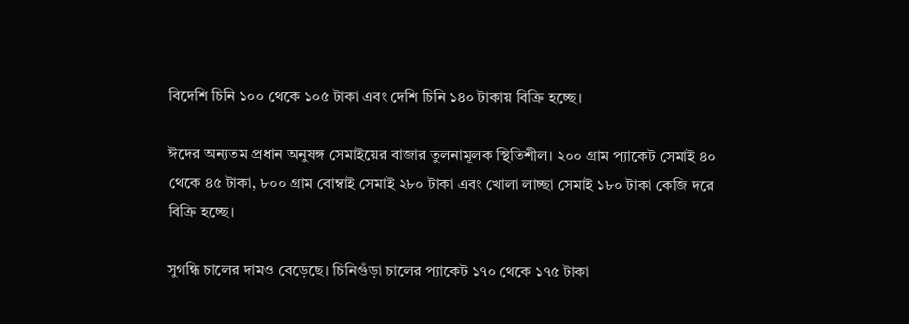বিদেশি চিনি ১০০ থেকে ১০৫ টাকা এবং দেশি চিনি ১৪০ টাকায় বিক্রি হচ্ছে।

ঈদের অন্যতম প্রধান অনুষঙ্গ সেমাইয়ের বাজার তুলনামূলক স্থিতিশীল। ২০০ গ্রাম প্যাকেট সেমাই ৪০ থেকে ৪৫ টাকা, ৮০০ গ্রাম বোম্বাই সেমাই ২৮০ টাকা এবং খোলা লাচ্ছা সেমাই ১৮০ টাকা কেজি দরে বিক্রি হচ্ছে।

সুগন্ধি চালের দামও বেড়েছে। চিনিগুঁড়া চালের প্যাকেট ১৭০ থেকে ১৭৫ টাকা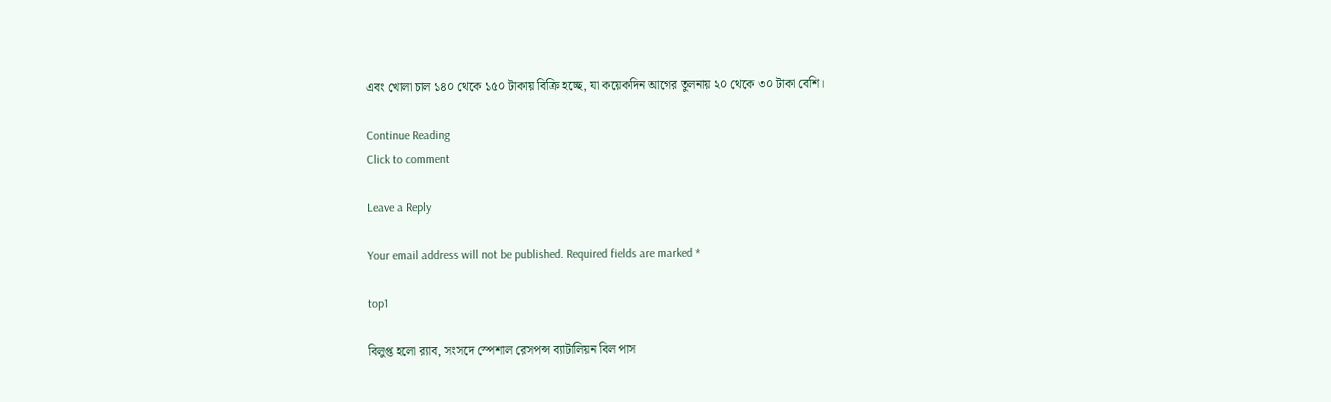এবং খোলা চাল ১৪০ থেকে ১৫০ টাকায় বিক্রি হচ্ছে, যা কয়েকদিন আগের তুলনায় ২০ থেকে ৩০ টাকা বেশি।

Continue Reading
Click to comment

Leave a Reply

Your email address will not be published. Required fields are marked *

top1

বিলুপ্ত হলো র‍্যাব, সংসদে স্পেশাল রেসপন্স ব্যাটালিয়ন বিল পাস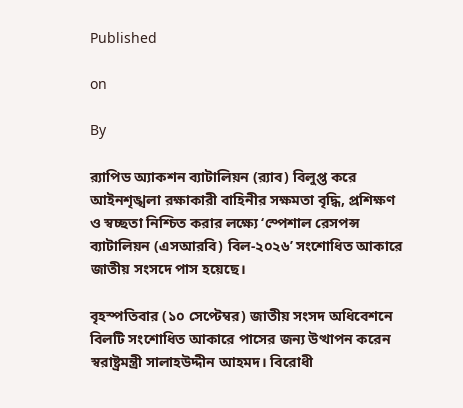Published

on

By

র‍্যাপিড অ্যাকশন ব্যাটালিয়ন (র‍্যাব) বিলুপ্ত করে আইনশৃঙ্খলা রক্ষাকারী বাহিনীর সক্ষমতা বৃদ্ধি, প্রশিক্ষণ ও স্বচ্ছতা নিশ্চিত করার লক্ষ্যে ‘স্পেশাল রেসপন্স ব্যাটালিয়ন (এসআরবি) বিল-২০২৬’ সংশোধিত আকারে জাতীয় সংসদে পাস হয়েছে।

বৃহস্পতিবার (১০ সেপ্টেম্বর) জাতীয় সংসদ অধিবেশনে বিলটি সংশোধিত আকারে পাসের জন্য উত্থাপন করেন স্বরাষ্ট্রমন্ত্রী সালাহউদ্দীন আহমদ। বিরোধী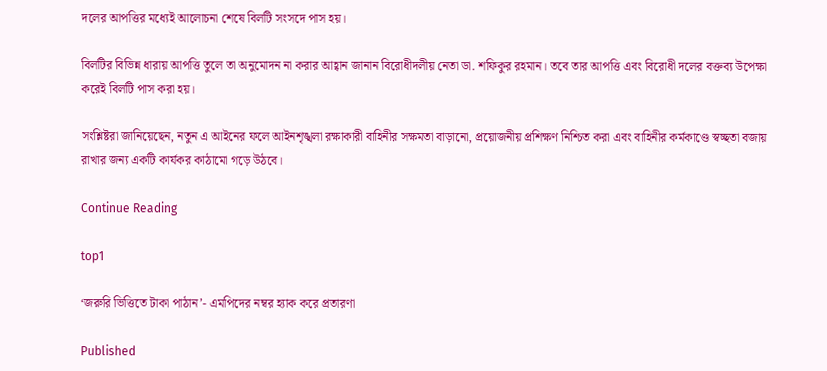দলের আপত্তির মধ্যেই আলোচনা শেষে বিলটি সংসদে পাস হয়।

বিলটির বিভিন্ন ধারায় আপত্তি তুলে তা অনুমোদন না করার আহ্বান জানান বিরোধীদলীয় নেতা ডা. শফিকুর রহমান। তবে তার আপত্তি এবং বিরোধী দলের বক্তব্য উপেক্ষা করেই বিলটি পাস করা হয়।

সংশ্লিষ্টরা জানিয়েছেন, নতুন এ আইনের ফলে আইনশৃঙ্খলা রক্ষাকারী বাহিনীর সক্ষমতা বাড়ানো, প্রয়োজনীয় প্রশিক্ষণ নিশ্চিত করা এবং বাহিনীর কর্মকাণ্ডে স্বচ্ছতা বজায় রাখার জন্য একটি কার্যকর কাঠামো গড়ে উঠবে।

Continue Reading

top1

‘জরুরি ভিত্তিতে টাকা পাঠান’- এমপিদের নম্বর হ্যাক করে প্রতারণা

Published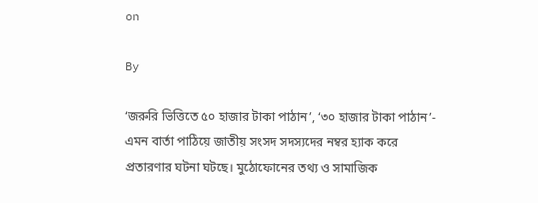on

By

‘জরুরি ভিত্তিতে ৫০ হাজার টাকা পাঠান’, ‘৩০ হাজার টাকা পাঠান’- এমন বার্তা পাঠিয়ে জাতীয় সংসদ সদস্যদের নম্বর হ্যাক করে প্রতারণার ঘটনা ঘটছে। মুঠোফোনের তথ্য ও সামাজিক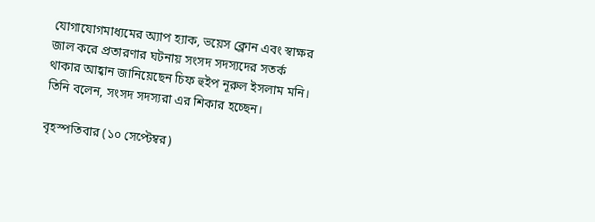যোগাযোগমাধ্যমের অ্যাপ হ্যাক, ভয়েস ক্লোন এবং স্বাক্ষর জাল করে প্রতারণার ঘটনায় সংসদ সদস্যদের সতর্ক থাকার আহ্বান জানিয়েছেন চিফ হুইপ নূরুল ইসলাম মনি। তিনি বলেন, সংসদ সদস্যরা এর শিকার হচ্ছেন।

বৃহস্পতিবার (১০ সেপ্টেম্বর)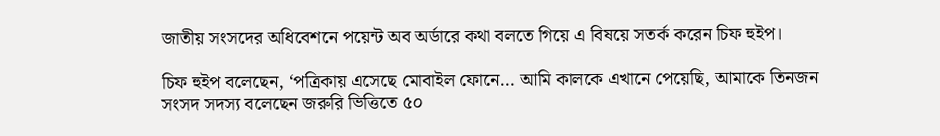জাতীয় সংসদের অধিবেশনে পয়েন্ট অব অর্ডারে কথা বলতে গিয়ে এ বিষয়ে সতর্ক করেন চিফ হুইপ।

চিফ হুইপ বলেছেন, ‘পত্রিকায় এসেছে মোবাইল ফোনে… আমি কালকে এখানে পেয়েছি, আমাকে তিনজন সংসদ সদস্য বলেছেন জরুরি ভিত্তিতে ৫০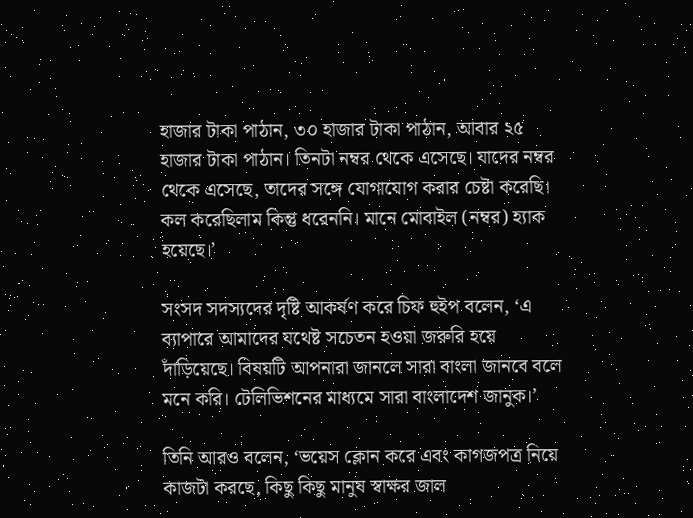হাজার টাকা পাঠান, ৩০ হাজার টাকা পাঠান, আবার ২৫ হাজার টাকা পাঠান। তিনটা নম্বর থেকে এসেছে। যাদের নম্বর থেকে এসেছে, তাদের সঙ্গে যোগাযোগ করার চেষ্টা করেছি। কল করেছিলাম কিন্তু ধরেননি। মানে মোবাইল (নম্বর) হ্যাক হয়েছে।’

সংসদ সদস্যদের দৃষ্টি আকর্ষণ করে চিফ হুইপ বলেন, ‘এ ব্যাপারে আমাদের যথেষ্ট সচেতন হওয়া জরুরি হয়ে দাঁড়িয়েছে। বিষয়টি আপনারা জানলে সারা বাংলা জানবে বলে মনে করি। টেলিভিশনের মাধ্যমে সারা বাংলাদেশ জানুক।’

তিনি আরও বলেন, ‘ভয়েস ক্লোন করে এবং কাগজপত্র নিয়ে কাজটা করছে, কিছু কিছু মানুষ স্বাক্ষর জাল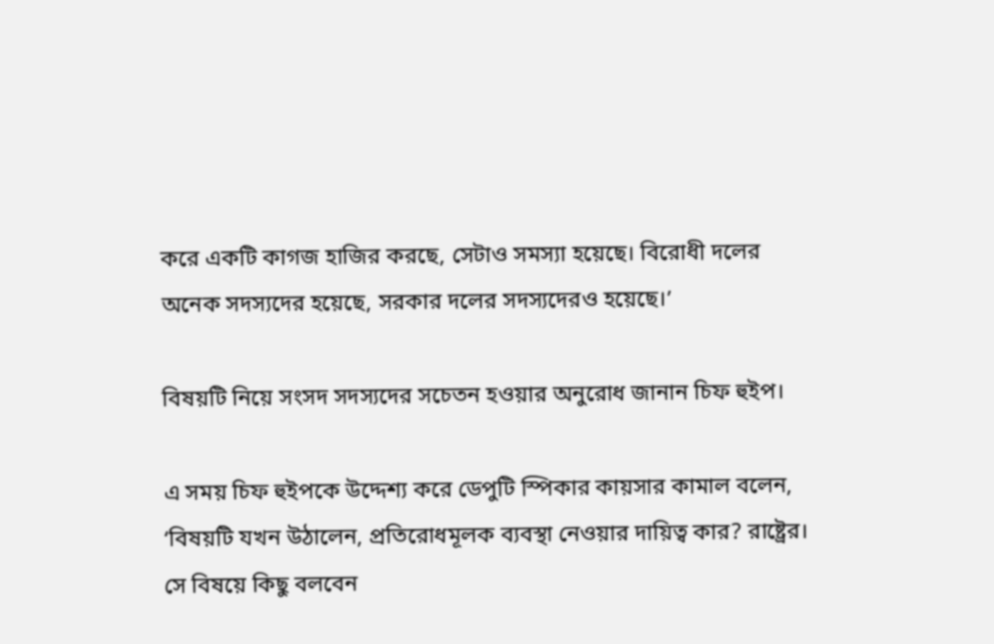করে একটি কাগজ হাজির করছে, সেটাও সমস্যা হয়েছে। বিরোধী দলের অনেক সদস্যদের হয়েছে, সরকার দলের সদস্যদেরও হয়েছে।’

বিষয়টি নিয়ে সংসদ সদস্যদের সচেতন হওয়ার অনুরোধ জানান চিফ হুইপ।

এ সময় চিফ হুইপকে উদ্দেশ্য করে ডেপুটি স্পিকার কায়সার কামাল বলেন, ‘বিষয়টি যখন উঠালেন, প্রতিরোধমূলক ব্যবস্থা নেওয়ার দায়িত্ব কার? রাষ্ট্রের। সে বিষয়ে কিছু বলবেন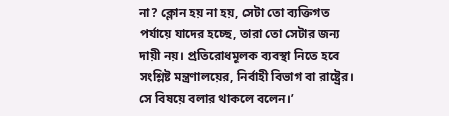না? ক্লোন হয় না হয়, সেটা তো ব্যক্তিগত পর্যায়ে যাদের হচ্ছে, তারা তো সেটার জন্য দায়ী নয়। প্রতিরোধমূলক ব্যবস্থা নিতে হবে সংশ্লিষ্ট মন্ত্রণালয়ের, নির্বাহী বিভাগ বা রাষ্ট্রের। সে বিষয়ে বলার থাকলে বলেন।’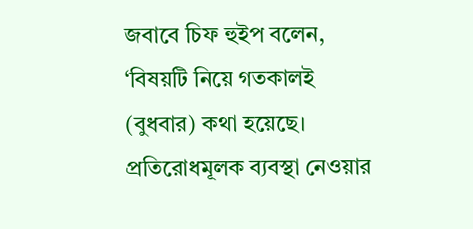জবাবে চিফ হুইপ বলেন, ‘বিষয়টি নিয়ে গতকালই (বুধবার) কথা হয়েছে। প্রতিরোধমূলক ব্যবস্থা নেওয়ার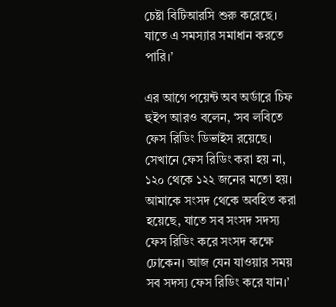চেষ্টা বিটিআরসি শুরু করেছে। যাতে এ সমস্যার সমাধান করতে পারি।’

এর আগে পয়েন্ট অব অর্ডারে চিফ হুইপ আরও বলেন, ‘সব লবিতে ফেস রিডিং ডিভাইস রয়েছে। সেখানে ফেস রিডিং করা হয় না, ১২০ থেকে ১২২ জনের মতো হয়। আমাকে সংসদ থেকে অবহিত করা হয়েছে, যাতে সব সংসদ সদস্য ফেস রিডিং করে সংসদ কক্ষে ঢোকেন। আজ যেন যাওয়ার সময় সব সদস্য ফেস রিডিং করে যান।’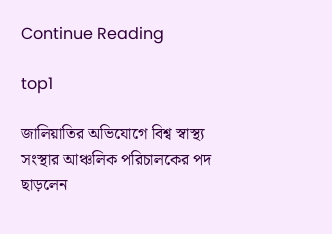Continue Reading

top1

জালিয়াতির অভিযোগে বিশ্ব স্বাস্থ্য সংস্থার আঞ্চলিক পরিচালকের পদ ছাড়লেন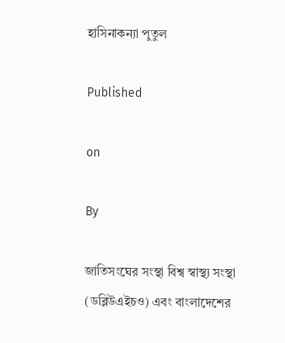হাসিনাকন্যা পুতুল

Published

on

By

জাতিসংঘের সংস্থা বিশ্ব স্বাস্থ্য সংস্থা (ডব্লিউএইচও) এবং বাংলাদেশের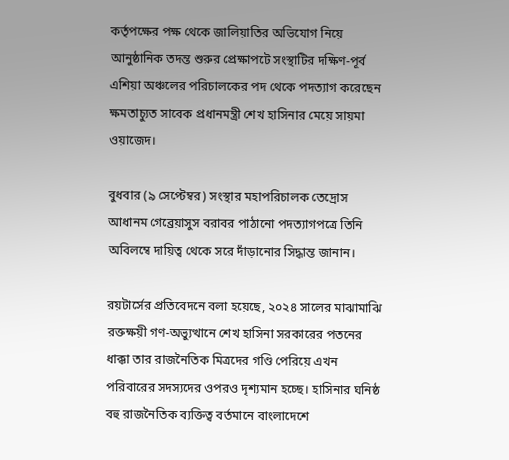কর্তৃপক্ষের পক্ষ থেকে জালিয়াতির অভিযোগ নিয়ে আনুষ্ঠানিক তদন্ত শুরুর প্রেক্ষাপটে সংস্থাটির দক্ষিণ-পূর্ব এশিয়া অঞ্চলের পরিচালকের পদ থেকে পদত্যাগ করেছেন ক্ষমতাচ্যুত সাবেক প্রধানমন্ত্রী শেখ হাসিনার মেয়ে সায়মা ওয়াজেদ।

বুধবার (৯ সেপ্টেম্বর) সংস্থার মহাপরিচালক তেদ্রোস আধানম গেব্রেয়াসুস বরাবর পাঠানো পদত্যাগপত্রে তিনি অবিলম্বে দায়িত্ব থেকে সরে দাঁড়ানোর সিদ্ধান্ত জানান।

রয়টার্সের প্রতিবেদনে বলা হয়েছে, ২০২৪ সালের মাঝামাঝি রক্তক্ষয়ী গণ-অভ্যুত্থানে শেখ হাসিনা সরকারের পতনের ধাক্কা তার রাজনৈতিক মিত্রদের গণ্ডি পেরিয়ে এখন পরিবারের সদস্যদের ওপরও দৃশ্যমান হচ্ছে। হাসিনার ঘনিষ্ঠ বহু রাজনৈতিক ব্যক্তিত্ব বর্তমানে বাংলাদেশে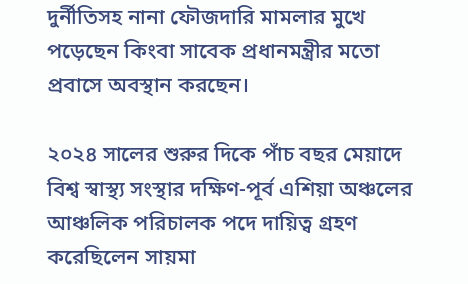দুর্নীতিসহ নানা ফৌজদারি মামলার মুখে পড়েছেন কিংবা সাবেক প্রধানমন্ত্রীর মতো প্রবাসে অবস্থান করছেন।

২০২৪ সালের শুরুর দিকে পাঁচ বছর মেয়াদে বিশ্ব স্বাস্থ্য সংস্থার দক্ষিণ-পূর্ব এশিয়া অঞ্চলের আঞ্চলিক পরিচালক পদে দায়িত্ব গ্রহণ করেছিলেন সায়মা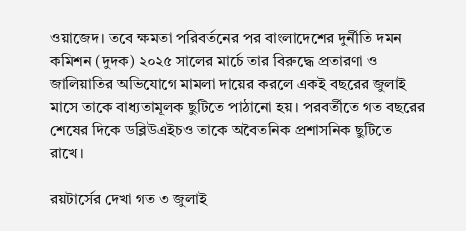ওয়াজেদ। তবে ক্ষমতা পরিবর্তনের পর বাংলাদেশের দুর্নীতি দমন কমিশন (দুদক) ২০২৫ সালের মার্চে তার বিরুদ্ধে প্রতারণা ও জালিয়াতির অভিযোগে মামলা দায়ের করলে একই বছরের জুলাই মাসে তাকে বাধ্যতামূলক ছুটিতে পাঠানো হয়। পরবর্তীতে গত বছরের শেষের দিকে ডব্লিউএইচও তাকে অবৈতনিক প্রশাসনিক ছুটিতে রাখে।

রয়টার্সের দেখা গত ৩ জুলাই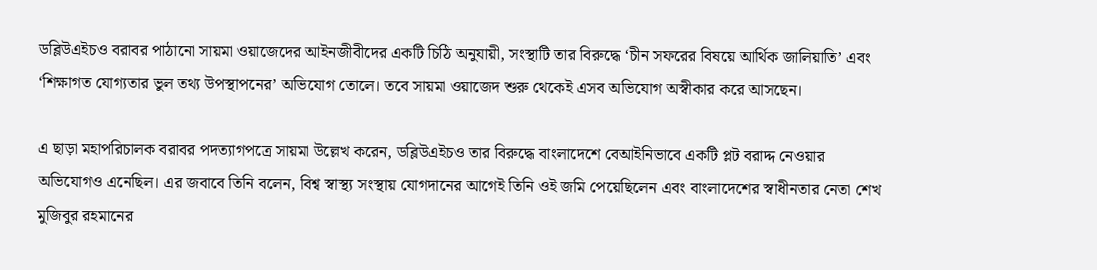ডব্লিউএইচও বরাবর পাঠানো সায়মা ওয়াজেদের আইনজীবীদের একটি চিঠি অনুযায়ী, সংস্থাটি তার বিরুদ্ধে ‘চীন সফরের বিষয়ে আর্থিক জালিয়াতি’ এবং ‘শিক্ষাগত যোগ্যতার ভুল তথ্য উপস্থাপনের’ অভিযোগ তোলে। তবে সায়মা ওয়াজেদ শুরু থেকেই এসব অভিযোগ অস্বীকার করে আসছেন।

এ ছাড়া মহাপরিচালক বরাবর পদত্যাগপত্রে সায়মা উল্লেখ করেন, ডব্লিউএইচও তার বিরুদ্ধে বাংলাদেশে বেআইনিভাবে একটি প্লট বরাদ্দ নেওয়ার অভিযোগও এনেছিল। এর জবাবে তিনি বলেন, বিশ্ব স্বাস্থ্য সংস্থায় যোগদানের আগেই তিনি ওই জমি পেয়েছিলেন এবং বাংলাদেশের স্বাধীনতার নেতা শেখ মুজিবুর রহমানের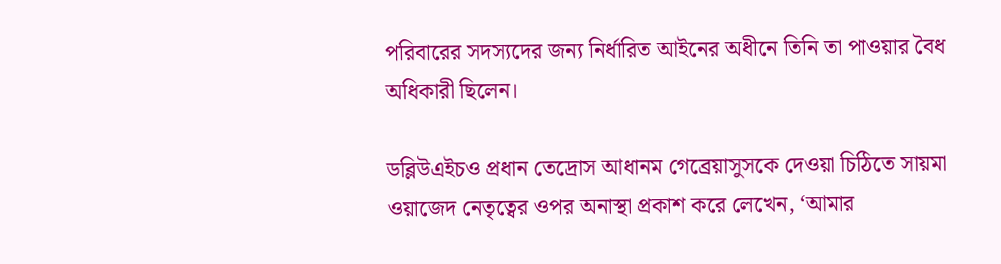পরিবারের সদস্যদের জন্য নির্ধারিত আইনের অধীনে তিনি তা পাওয়ার বৈধ অধিকারী ছিলেন।

ডব্লিউএইচও প্রধান তেদ্রোস আধানম গেব্রেয়াসুসকে দেওয়া চিঠিতে সায়মা ওয়াজেদ নেতৃত্বের ওপর অনাস্থা প্রকাশ করে লেখেন, ‘আমার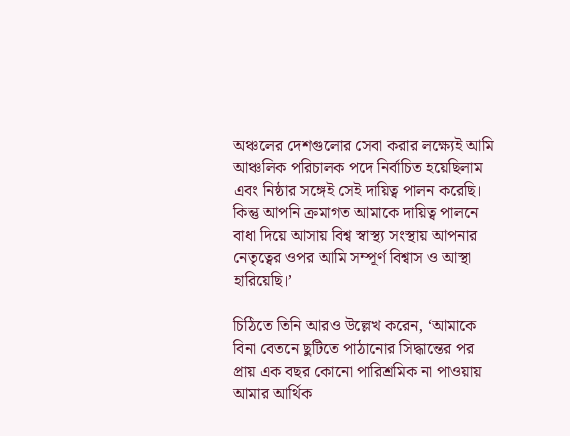অঞ্চলের দেশগুলোর সেবা করার লক্ষ্যেই আমি আঞ্চলিক পরিচালক পদে নির্বাচিত হয়েছিলাম এবং নিষ্ঠার সঙ্গেই সেই দায়িত্ব পালন করেছি। কিন্তু আপনি ক্রমাগত আমাকে দায়িত্ব পালনে বাধা দিয়ে আসায় বিশ্ব স্বাস্থ্য সংস্থায় আপনার নেতৃত্বের ওপর আমি সম্পূর্ণ বিশ্বাস ও আস্থা হারিয়েছি।’

চিঠিতে তিনি আরও উল্লেখ করেন, ‘আমাকে বিনা বেতনে ছুটিতে পাঠানোর সিদ্ধান্তের পর প্রায় এক বছর কোনো পারিশ্রমিক না পাওয়ায় আমার আর্থিক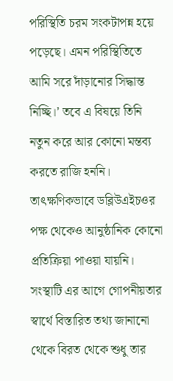পরিস্থিতি চরম সংকটাপন্ন হয়ে পড়েছে। এমন পরিস্থিতিতে আমি সরে দাঁড়ানোর সিদ্ধান্ত নিচ্ছি।’ তবে এ বিষয়ে তিনি নতুন করে আর কোনো মন্তব্য করতে রাজি হননি। তাৎক্ষণিকভাবে ডব্লিউএইচওর পক্ষ থেকেও আনুষ্ঠানিক কোনো প্রতিক্রিয়া পাওয়া যায়নি। সংস্থাটি এর আগে গোপনীয়তার স্বার্থে বিস্তারিত তথ্য জানানো থেকে বিরত থেকে শুধু তার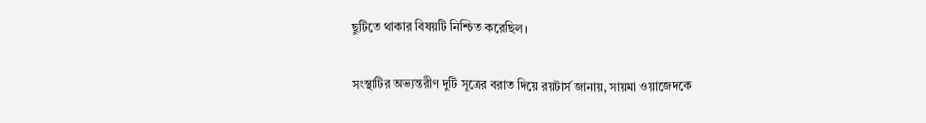ছুটিতে থাকার বিষয়টি নিশ্চিত করেছিল।

সংস্থাটির অভ্যন্তরীণ দুটি সূত্রের বরাত দিয়ে রয়টার্স জানায়, সায়মা ওয়াজেদকে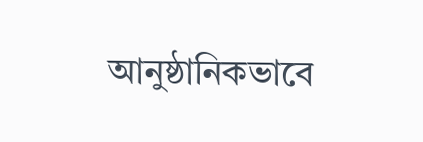আনুষ্ঠানিকভাবে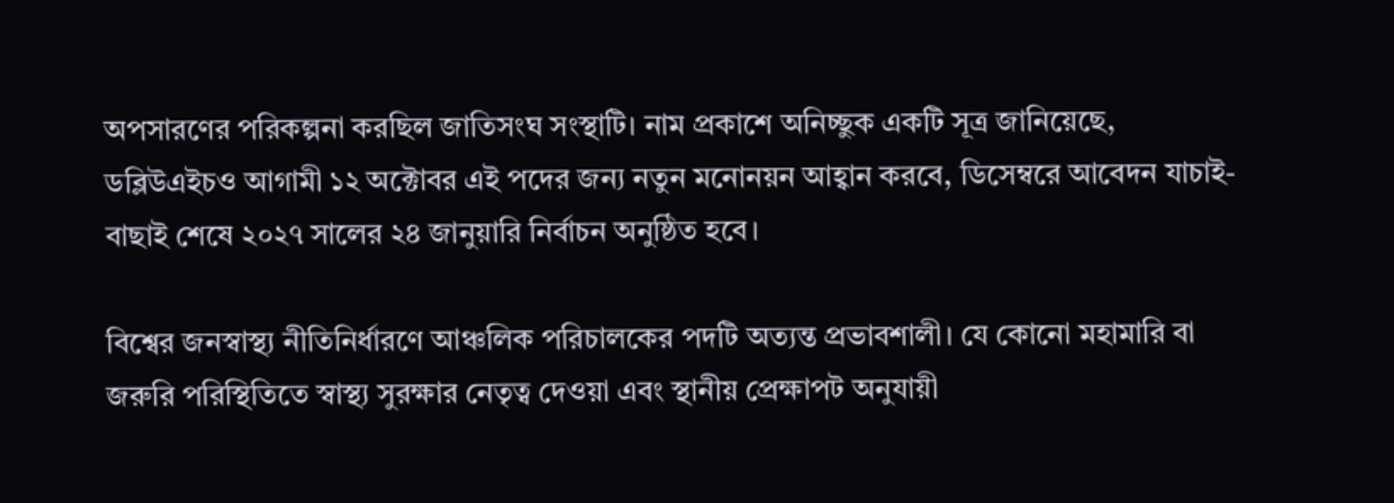অপসারণের পরিকল্পনা করছিল জাতিসংঘ সংস্থাটি। নাম প্রকাশে অনিচ্ছুক একটি সূত্র জানিয়েছে, ডব্লিউএইচও আগামী ১২ অক্টোবর এই পদের জন্য নতুন মনোনয়ন আহ্বান করবে, ডিসেম্বরে আবেদন যাচাই-বাছাই শেষে ২০২৭ সালের ২৪ জানুয়ারি নির্বাচন অনুষ্ঠিত হবে।

বিশ্বের জনস্বাস্থ্য নীতিনির্ধারণে আঞ্চলিক পরিচালকের পদটি অত্যন্ত প্রভাবশালী। যে কোনো মহামারি বা জরুরি পরিস্থিতিতে স্বাস্থ্য সুরক্ষার নেতৃত্ব দেওয়া এবং স্থানীয় প্রেক্ষাপট অনুযায়ী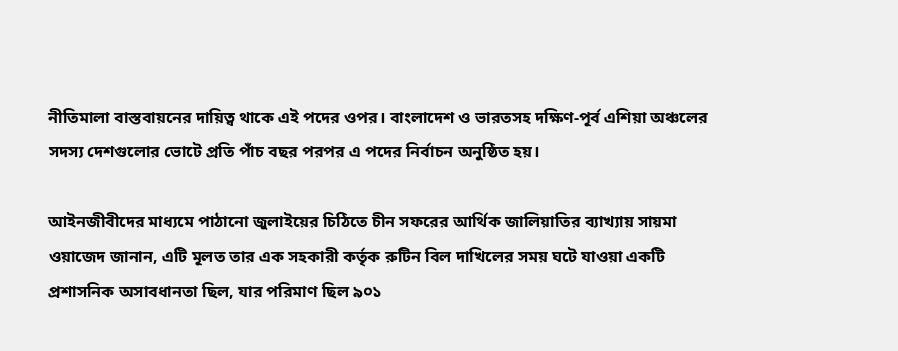নীতিমালা বাস্তবায়নের দায়িত্ব থাকে এই পদের ওপর। বাংলাদেশ ও ভারতসহ দক্ষিণ-পূর্ব এশিয়া অঞ্চলের সদস্য দেশগুলোর ভোটে প্রতি পাঁচ বছর পরপর এ পদের নির্বাচন অনুষ্ঠিত হয়।

আইনজীবীদের মাধ্যমে পাঠানো জুলাইয়ের চিঠিতে চীন সফরের আর্থিক জালিয়াতির ব্যাখ্যায় সায়মা ওয়াজেদ জানান, এটি মূলত তার এক সহকারী কর্তৃক রুটিন বিল দাখিলের সময় ঘটে যাওয়া একটি প্রশাসনিক অসাবধানতা ছিল, যার পরিমাণ ছিল ৯০১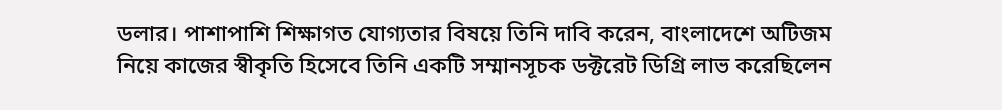ডলার। পাশাপাশি শিক্ষাগত যোগ্যতার বিষয়ে তিনি দাবি করেন, বাংলাদেশে অটিজম নিয়ে কাজের স্বীকৃতি হিসেবে তিনি একটি সম্মানসূচক ডক্টরেট ডিগ্রি লাভ করেছিলেন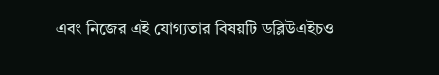এবং নিজের এই যোগ্যতার বিষয়টি ডব্লিউএইচও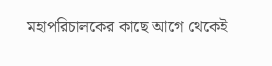মহাপরিচালকের কাছে আগে থেকেই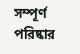সম্পূর্ণ পরিষ্কার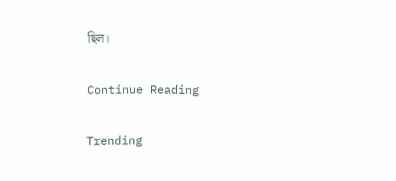ছিল।

Continue Reading

Trending